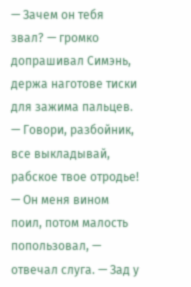— Зачем он тебя звал? — громко допрашивал Симэнь, держа наготове тиски для зажима пальцев. — Говори, разбойник, все выкладывай, рабское твое отродье!
— Он меня вином поил, потом малость попользовал, — отвечал слуга. — Зад у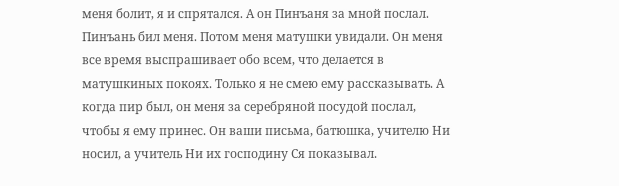меня болит, я и спрятался. А он Пинъаня за мной послал. Пинъань бил меня. Потом меня матушки увидали. Он меня все время выспрашивает обо всем, что делается в матушкиных покоях. Только я не смею ему рассказывать. А когда пир был, он меня за серебряной посудой послал, чтобы я ему принес. Он ваши письма, батюшка, учителю Ни носил, а учитель Ни их господину Ся показывал.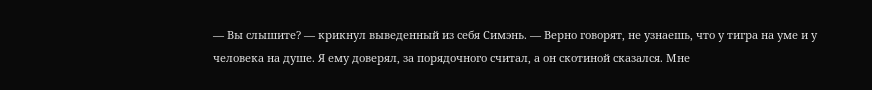— Вы слышите? — крикнул выведенный из себя Симэнь. — Верно говорят, не узнаешь, что у тигра на уме и у человека на душе. Я ему доверял, за порядочного считал, а он скотиной сказался. Мне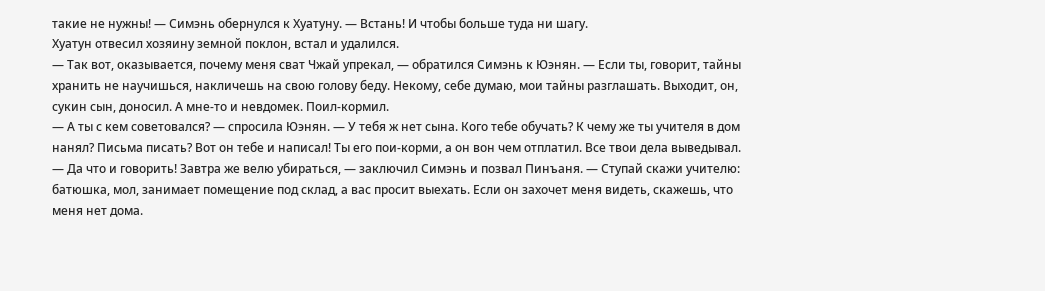такие не нужны! — Симэнь обернулся к Хуатуну. — Встань! И чтобы больше туда ни шагу.
Хуатун отвесил хозяину земной поклон, встал и удалился.
— Так вот, оказывается, почему меня сват Чжай упрекал, — обратился Симэнь к Юэнян. — Если ты, говорит, тайны хранить не научишься, накличешь на свою голову беду. Некому, себе думаю, мои тайны разглашать. Выходит, он, сукин сын, доносил. А мне-то и невдомек. Поил-кормил.
— А ты с кем советовался? — спросила Юэнян. — У тебя ж нет сына. Кого тебе обучать? К чему же ты учителя в дом нанял? Письма писать? Вот он тебе и написал! Ты его пои-корми, а он вон чем отплатил. Все твои дела выведывал.
— Да что и говорить! Завтра же велю убираться, — заключил Симэнь и позвал Пинъаня. — Ступай скажи учителю: батюшка, мол, занимает помещение под склад, а вас просит выехать. Если он захочет меня видеть, скажешь, что меня нет дома.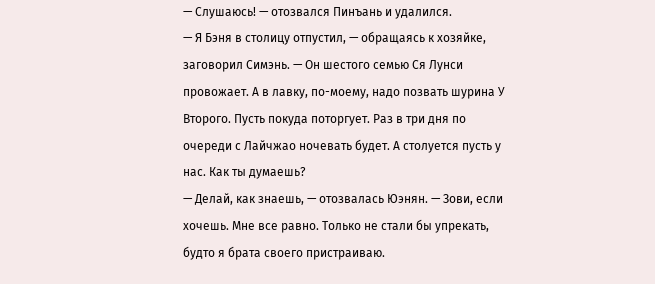— Слушаюсь! — отозвался Пинъань и удалился.
— Я Бэня в столицу отпустил, — обращаясь к хозяйке, заговорил Симэнь. — Он шестого семью Ся Лунси провожает. А в лавку, по-моему, надо позвать шурина У Второго. Пусть покуда поторгует. Раз в три дня по очереди с Лайчжао ночевать будет. А столуется пусть у нас. Как ты думаешь?
— Делай, как знаешь, — отозвалась Юэнян. — Зови, если хочешь. Мне все равно. Только не стали бы упрекать, будто я брата своего пристраиваю.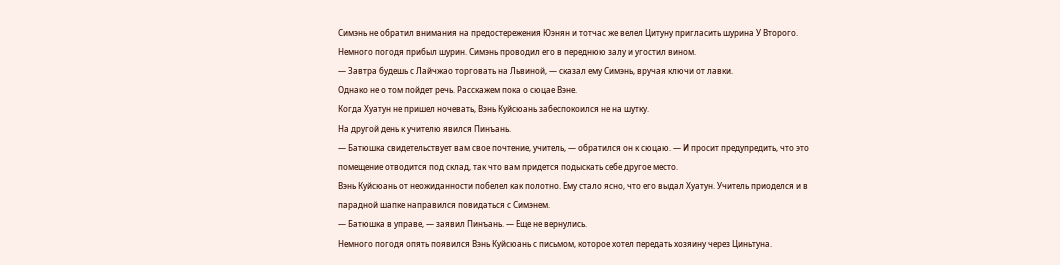Симэнь не обратил внимания на предостережения Юэнян и тотчас же велел Цитуну пригласить шурина У Второго.
Немного погодя прибыл шурин. Симэнь проводил его в переднюю залу и угостил вином.
— Завтра будешь с Лайчжао торговать на Львиной, — сказал ему Симэнь, вручая ключи от лавки.
Однако не о том пойдет речь. Расскажем пока о сюцае Вэне.
Когда Хуатун не пришел ночевать, Вэнь Куйсюань забеспокоился не на шутку.
На другой день к учителю явился Пинъань.
— Батюшка свидетельствует вам свое почтение, учитель, — обратился он к сюцаю. — И просит предупредить, что это помещение отводится под склад, так что вам придется подыскать себе другое место.
Вэнь Куйсюань от неожиданности побелел как полотно. Ему стало ясно, что его выдал Хуатун. Учитель приоделся и в парадной шапке направился повидаться с Симэнем.
— Батюшка в управе, — заявил Пинъань. — Еще не вернулись.
Немного погодя опять появился Вэнь Куйсюань с письмом, которое хотел передать хозяину через Циньтуна.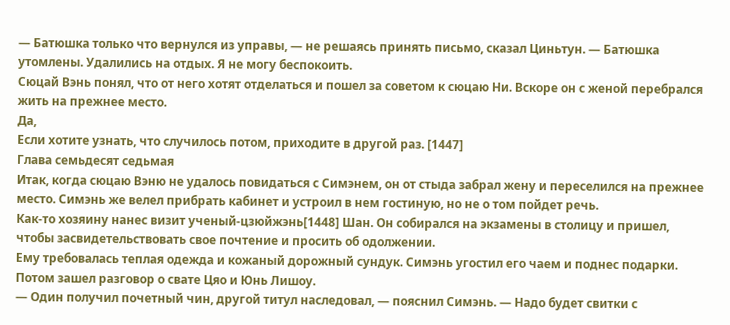— Батюшка только что вернулся из управы, — не решаясь принять письмо, сказал Циньтун. — Батюшка утомлены. Удалились на отдых. Я не могу беспокоить.
Сюцай Вэнь понял, что от него хотят отделаться и пошел за советом к сюцаю Ни. Вскоре он с женой перебрался жить на прежнее место.
Да,
Если хотите узнать, что случилось потом, приходите в другой раз. [1447]
Глава семьдесят седьмая
Итак, когда сюцаю Вэню не удалось повидаться с Симэнем, он от стыда забрал жену и переселился на прежнее место. Симэнь же велел прибрать кабинет и устроил в нем гостиную, но не о том пойдет речь.
Как-то хозяину нанес визит ученый-цзюйжэнь[1448] Шан. Он собирался на экзамены в столицу и пришел, чтобы засвидетельствовать свое почтение и просить об одолжении.
Ему требовалась теплая одежда и кожаный дорожный сундук. Симэнь угостил его чаем и поднес подарки. Потом зашел разговор о свате Цяо и Юнь Лишоу.
— Один получил почетный чин, другой титул наследовал, — пояснил Симэнь. — Надо будет свитки с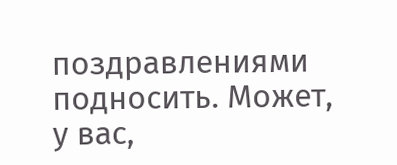поздравлениями подносить. Может, у вас,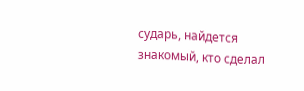сударь, найдется знакомый, кто сделал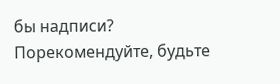бы надписи? Порекомендуйте, будьте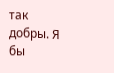так добры. Я бы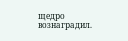щедро вознаградил.